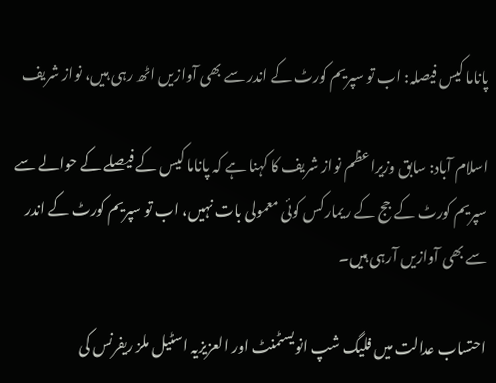پاناما کیس فیصلہ: اب تو سپریم کورٹ کے اندر سے بھی آوازیں اٹھ رہی ہیں، نواز شریف

اسلام آباد: سابق وزیراعظم نواز شریف کا کہنا ہے کہ پاناما کیس کے فیصلے کے حوالے سے سپریم کورٹ کے جج کے ریمارکس کوئی معمولی بات نہیں، اب تو سپریم کورٹ کے اندر سے بھی آوازیں آرہی ہیں۔

احتساب عدالت میں فلیگ شپ انویسٹمنٹ اور العزیزیہ اسٹیل ملز ریفرنس کی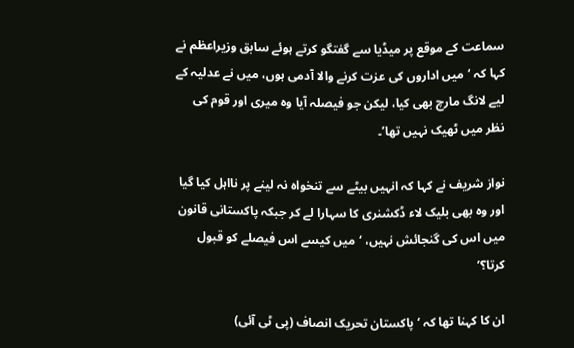سماعت کے موقع پر میڈیا سے گفتگو کرتے ہوئے سابق وزیراعظم نے کہا کہ ‘میں اداروں کی عزت کرنے والا آدمی ہوں، میں نے عدلیہ کے لیے لانگ مارچ بھی کیا، لیکن جو فیصلہ آیا وہ میری اور قوم کی نظر میں ٹھیک نہیں تھا’۔

نواز شریف نے کہا کہ انہیں بیٹے سے تنخواہ نہ لینے پر نااہل کیا گیا اور وہ بھی بلیک لاء ڈکشنری کا سہارا لے کر جبکہ پاکستانی قانون میں اس کی گنجائش نہیں، ‘میں کیسے اس فیصلے کو قبول کرتا؟’

ان کا کہنا تھا کہ ‘پاکستان تحریک انصاف (پی ٹی آئی)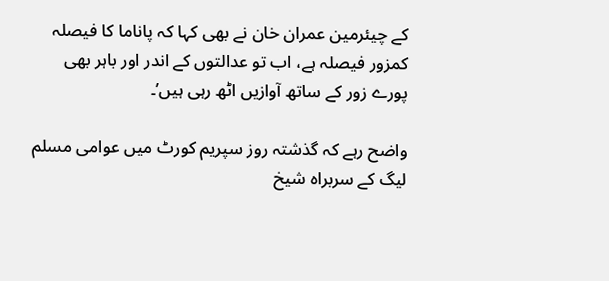کے چیئرمین عمران خان نے بھی کہا کہ پاناما کا فیصلہ کمزور فیصلہ ہے، اب تو عدالتوں کے اندر اور باہر بھی پورے زور کے ساتھ آوازیں اٹھ رہی ہیں’۔

واضح رہے کہ گذشتہ روز سپریم کورٹ میں عوامی مسلم لیگ کے سربراہ شیخ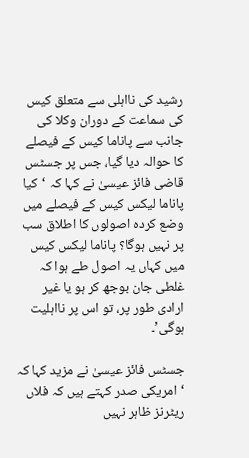رشید کی نااہلی سے متعلق کیس کی سماعت کے دوران وکلا کی جانب سے پاناما کیس کے فیصلے کا حوالہ دیا گیا، جس پر جسٹس قاضی فائز عیسیٰ نے کہا کہ ‘کیا پاناما لیکس کیس کے فیصلے میں وضع کردہ اصولوں کا اطلاق سب پر نہیں ہوگا؟ پاناما لیکس کیس میں کہاں یہ اصول طے ہوا کہ غلطی جان بوجھ کر ہو یا غیر ارادی طور پر، تو اس پر نااہلیت ہوگی’۔

جسٹس فائز عیسیٰ نے مزید کہا کہ ‘امریکی صدر کہتے ہیں کہ فلاں ریٹرنز ظاہر نہیں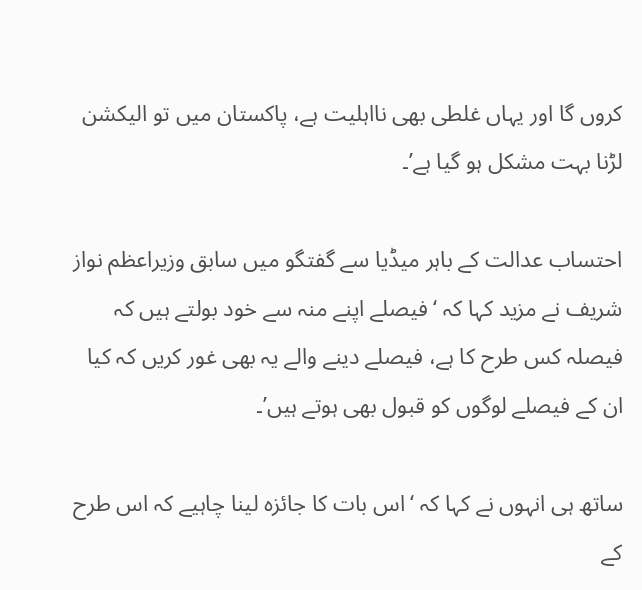کروں گا اور یہاں غلطی بھی نااہلیت ہے، پاکستان میں تو الیکشن لڑنا بہت مشکل ہو گیا ہے’۔

احتساب عدالت کے باہر میڈیا سے گفتگو میں سابق وزیراعظم نواز شریف نے مزید کہا کہ ‘فیصلے اپنے منہ سے خود بولتے ہیں کہ فیصلہ کس طرح کا ہے، فیصلے دینے والے یہ بھی غور کریں کہ کیا ان کے فیصلے لوگوں کو قبول بھی ہوتے ہیں’۔

ساتھ ہی انہوں نے کہا کہ ‘اس بات کا جائزہ لینا چاہیے کہ اس طرح کے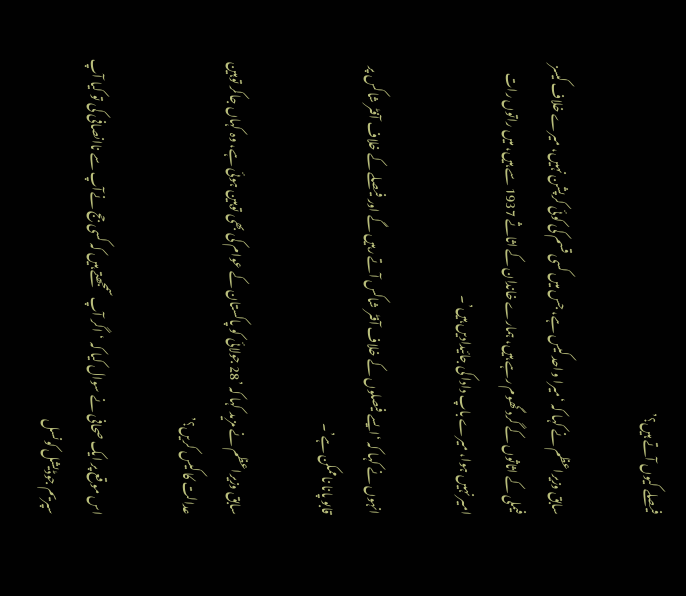فیصلے کیوں آتے ہیں؟’

سابق وزیراعظم نے کہا کہ ‘میرا واحد کیس ہے، جس میں کسی قسم کی کوئی کرپشن نہیں، میرے خلاف کیسز فیملی کے اثاثوں کے گرد گھوم رہے ہیں، ہمارے خاندان کے اثاثے 1937 سے ہیں، میں راتوں رات امیر نہیں ہوا، میرے باپ دادا کی جائیدادیں ہیں’۔

انہوں نے کہا کہ ‘ایسے فیصلوں کے خلاف آفٹر شاکس آتے رہیں گے اور فیصلے کے خلاف آفٹر شاکس پر قابو پانا ناممکن ہے’۔

سابق وزیراعظم نے مزید کہا کہ ’28 جولائی کو پاکستان کے عوام کی بھی توہین ہوئی ہے، وہ کہاں جاکر توہین عدالت کا کیس کریں؟’

اس موقع پر ایک صحافی نے سوال کیا کہ ‘اگر آپ سمجھتے ہیں کہ کسی جج نےآپ سے ناانصافی کی تو کیا آپ سپریم جوڈیشل کونسل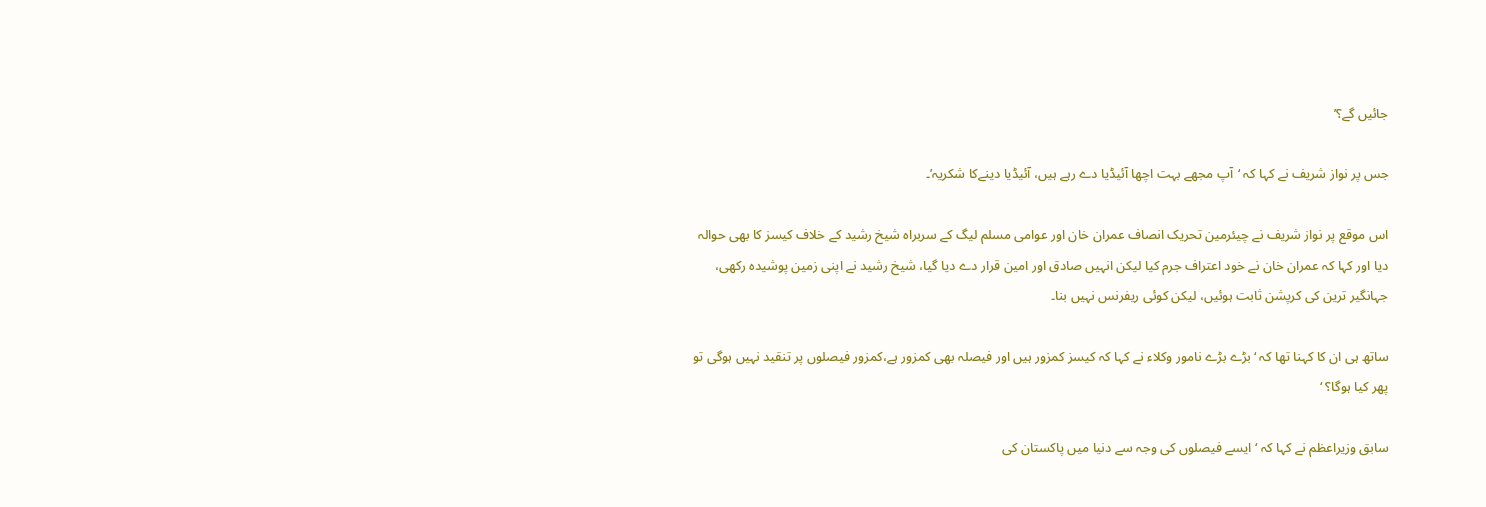جائیں گے؟’

جس پر نواز شریف نے کہا کہ ‘آپ مجھے بہت اچھا آئیڈیا دے رہے ہیں، آئیڈیا دینےکا شکریہ’۔

اس موقع پر نواز شریف نے چیئرمین تحریک انصاف عمران خان اور عوامی مسلم لیگ کے سربراہ شیخ رشید کے خلاف کیسز کا بھی حوالہ دیا اور کہا کہ عمران خان نے خود اعتراف جرم کیا لیکن انہیں صادق اور امین قرار دے دیا گیا، شیخ رشید نے اپنی زمین پوشیدہ رکھی، جہانگیر ترین کی کرپشن ثابت ہوئیں، لیکن کوئی ریفرنس نہیں بنا۔

ساتھ ہی ان کا کہنا تھا کہ ‘بڑے بڑے نامور وکلاء نے کہا کہ کیسز کمزور ہیں اور فیصلہ بھی کمزور ہے،کمزور فیصلوں پر تنقید نہیں ہوگی تو پھر کیا ہوگا؟ ‘

سابق وزیراعظم نے کہا کہ ‘ایسے فیصلوں کی وجہ سے دنیا میں پاکستان کی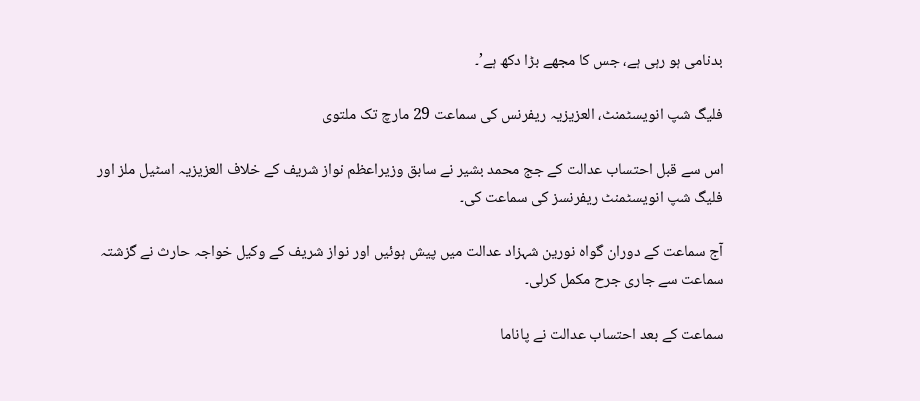بدنامی ہو رہی ہے، جس کا مجھے بڑا دکھ ہے’۔

فلیگ شپ انویسٹمنٹ، العزیزیہ ریفرنس کی سماعت 29 مارچ تک ملتوی

اس سے قبل احتساب عدالت کے جج محمد بشیر نے سابق وزیراعظم نواز شریف کے خلاف العزیزیہ اسٹیل ملز اور فلیگ شپ انویسٹمنٹ ریفرنسز کی سماعت کی۔

آج سماعت کے دوران گواہ نورین شہزاد عدالت میں پیش ہوئیں اور نواز شریف کے وکیل خواجہ حارث نے گزشتہ سماعت سے جاری جرح مکمل کرلی۔

سماعت کے بعد احتساب عدالت نے پاناما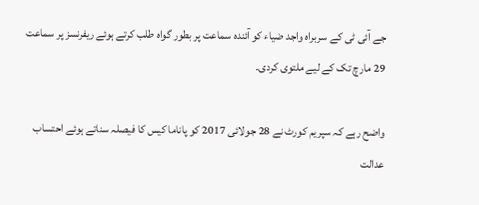جے آئی ٹی کے سربراہ واجد ضیاء کو آئندہ سماعت پر بطور گواہ طلب کرتے ہوئے ریفرنسز پر سماعت 29 مارچ تک کے لیے ملتوی کردی۔

واضح رہے کہ سپریم کورٹ نے 28 جولائی 2017 کو پاناما کیس کا فیصلہ سناتے ہوئے احتساب عدالت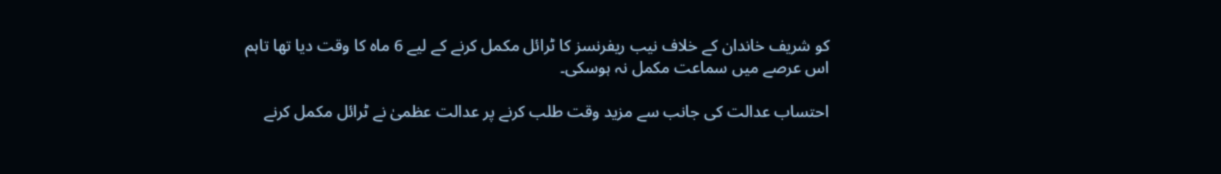کو شریف خاندان کے خلاف نیب ریفرنسز کا ٹرائل مکمل کرنے کے لیے 6 ماہ کا وقت دیا تھا تاہم اس عرصے میں سماعت مکمل نہ ہوسکی۔

احتساب عدالت کی جانب سے مزید وقت طلب کرنے پر عدالت عظمیٰ نے ٹرائل مکمل کرنے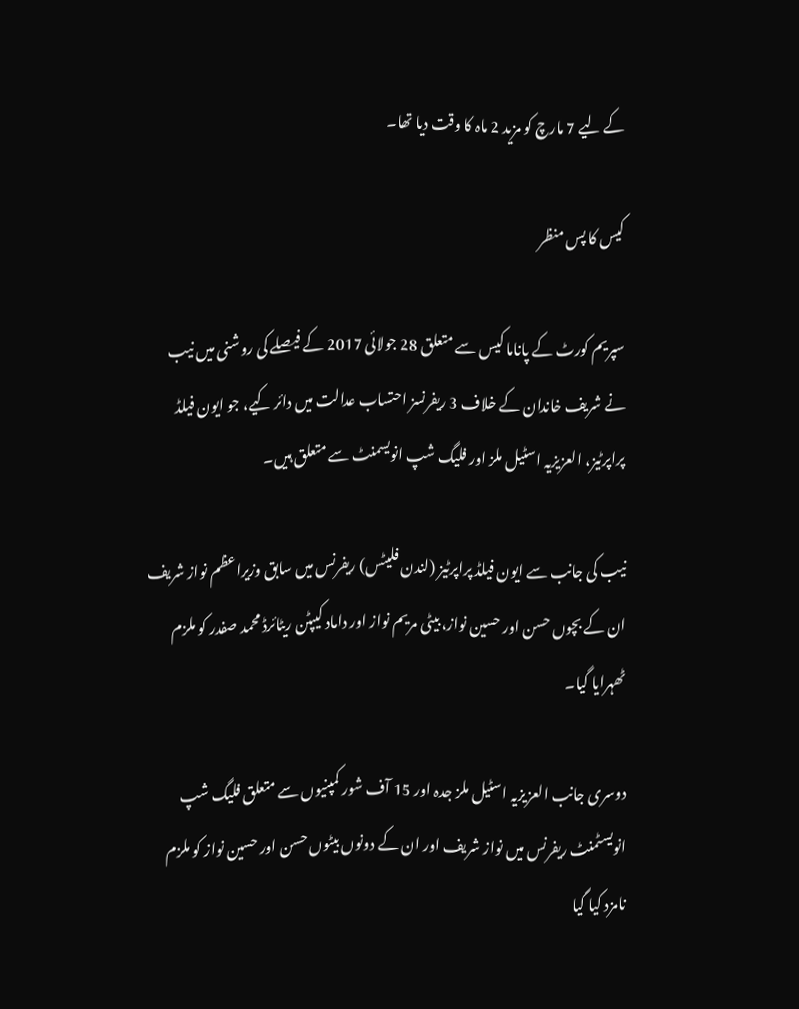کے لیے 7 مارچ کو مزید 2 ماہ کا وقت دیا تھا۔

کیس کا پس منظر

سپریم کورٹ کے پاناما کیس سے متعلق 28 جولائی 2017 کے فیصلے کی روشنی میں نیب نے شریف خاندان کے خلاف 3 ریفرنسز احتساب عدالت میں دائر کیے، جو ایون فیلڈ پراپرٹیز، العزیزیہ اسٹیل ملز اور فلیگ شپ انویسمنٹ سے متعلق ہیں۔

نیب کی جانب سے ایون فیلڈ پراپرٹیز (لندن فلیٹس) ریفرنس میں سابق وزیراعظم نواز شریف ان کے بچوں حسن اور حسین نواز، بیٹی مریم نواز اور داماد کیپٹن ریٹائرڈ محمد صفدر کو ملزم ٹھہرایا گیا۔

دوسری جانب العزیزیہ اسٹیل ملز جدہ اور 15 آف شور کمپنیوں سے متعلق فلیگ شپ انویسٹمنٹ ریفرنس میں نواز شریف اور ان کے دونوں بیٹوں حسن اور حسین نواز کو ملزم نامزد کیا گیا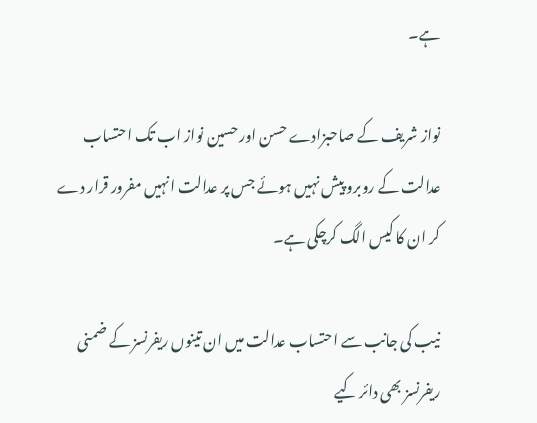ہے۔

نواز شریف کے صاحبزادے حسن اور حسین نواز اب تک احتساب عدالت کے روبرو پیش نہیں ہوئے جس پر عدالت انہیں مفرور قرار دے کر ان کا کیس الگ کرچکی ہے۔

نیب کی جانب سے احتساب عدالت میں ان تینوں ریفرنسز کے ضمنی ریفرنسز بھی دائر کیے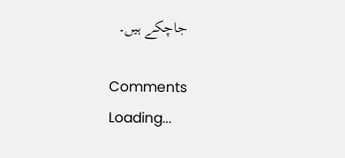جاچکے ہیں۔

Comments
Loading...